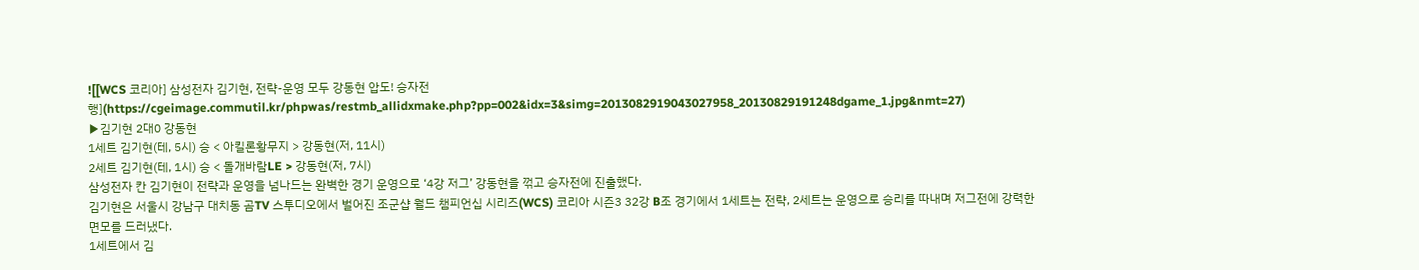![[WCS 코리아] 삼성전자 김기현, 전략-운영 모두 강동현 압도! 승자전행](https://cgeimage.commutil.kr/phpwas/restmb_allidxmake.php?pp=002&idx=3&simg=2013082919043027958_20130829191248dgame_1.jpg&nmt=27)
▶김기현 2대0 강동현
1세트 김기현(테, 5시) 승 < 아킬론황무지 > 강동현(저, 11시)
2세트 김기현(테, 1시) 승 < 돌개바람LE > 강동현(저, 7시)
삼성전자 칸 김기현이 전략과 운영을 넘나드는 완벽한 경기 운영으로 ‘4강 저그’ 강동현을 꺾고 승자전에 진출했다.
김기현은 서울시 강남구 대치동 곰TV 스투디오에서 벌어진 조군샵 월드 챔피언십 시리즈(WCS) 코리아 시즌3 32강 B조 경기에서 1세트는 전략, 2세트는 운영으로 승리를 따내며 저그전에 강력한 면모를 드러냈다.
1세트에서 김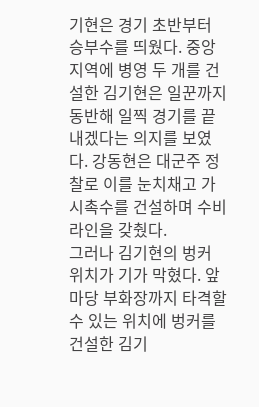기현은 경기 초반부터 승부수를 띄웠다. 중앙 지역에 병영 두 개를 건설한 김기현은 일꾼까지 동반해 일찍 경기를 끝내겠다는 의지를 보였다. 강동현은 대군주 정찰로 이를 눈치채고 가시촉수를 건설하며 수비 라인을 갖췄다.
그러나 김기현의 벙커 위치가 기가 막혔다. 앞마당 부화장까지 타격할 수 있는 위치에 벙커를 건설한 김기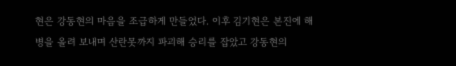현은 강동현의 마음을 조급하게 만들었다. 이후 김기현은 본진에 해병을 올려 보내며 산란못까지 파괴해 승리를 잡았고 강동현의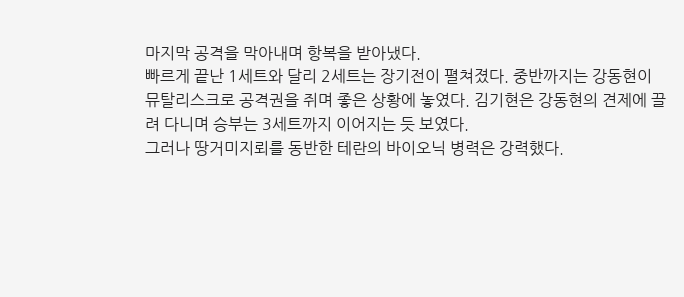마지막 공격을 막아내며 항복을 받아냈다.
빠르게 끝난 1세트와 달리 2세트는 장기전이 펼쳐졌다. 중반까지는 강동현이 뮤탈리스크로 공격권을 쥐며 좋은 상황에 놓였다. 김기현은 강동현의 견제에 끌려 다니며 승부는 3세트까지 이어지는 듯 보였다.
그러나 땅거미지뢰를 동반한 테란의 바이오닉 병력은 강력했다.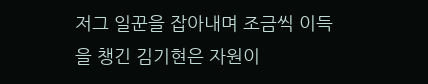저그 일꾼을 잡아내며 조금씩 이득을 챙긴 김기현은 자원이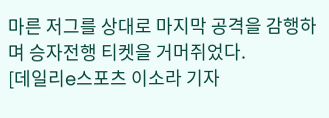마른 저그를 상대로 마지막 공격을 감행하며 승자전행 티켓을 거머쥐었다.
[데일리e스포츠 이소라 기자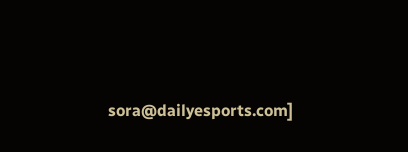sora@dailyesports.com]